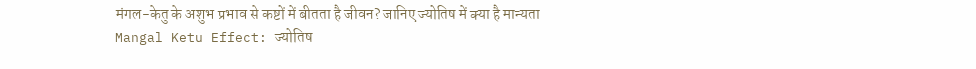मंगल-केतु के अशुभ प्रभाव से कष्टों में बीतता है जीवन? जानिए ज्योतिष में क्या है मान्यता
Mangal Ketu Effect: ज्योतिष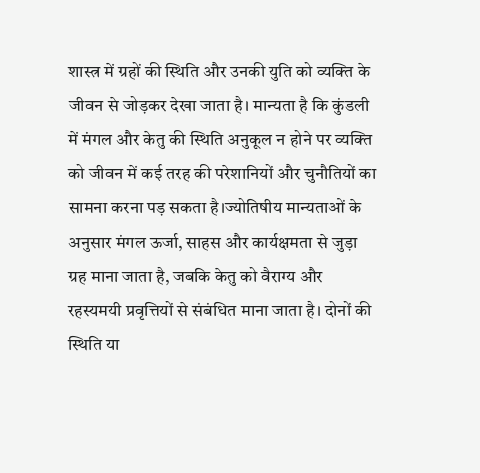शास्त्र में ग्रहों की स्थिति और उनकी युति को व्यक्ति के जीवन से जोड़कर देखा जाता है। मान्यता है कि कुंडली में मंगल और केतु की स्थिति अनुकूल न होने पर व्यक्ति को जीवन में कई तरह की परेशानियों और चुनौतियों का सामना करना पड़ सकता है।ज्योतिषीय मान्यताओं के अनुसार मंगल ऊर्जा, साहस और कार्यक्षमता से जुड़ा ग्रह माना जाता है, जबकि केतु को वैराग्य और रहस्यमयी प्रवृत्तियों से संबंधित माना जाता है। दोनों की स्थिति या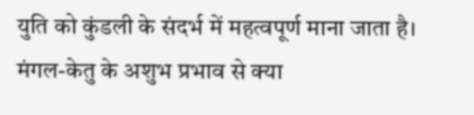युति को कुंडली के संदर्भ में महत्वपूर्ण माना जाता है।
मंगल-केतु के अशुभ प्रभाव से क्या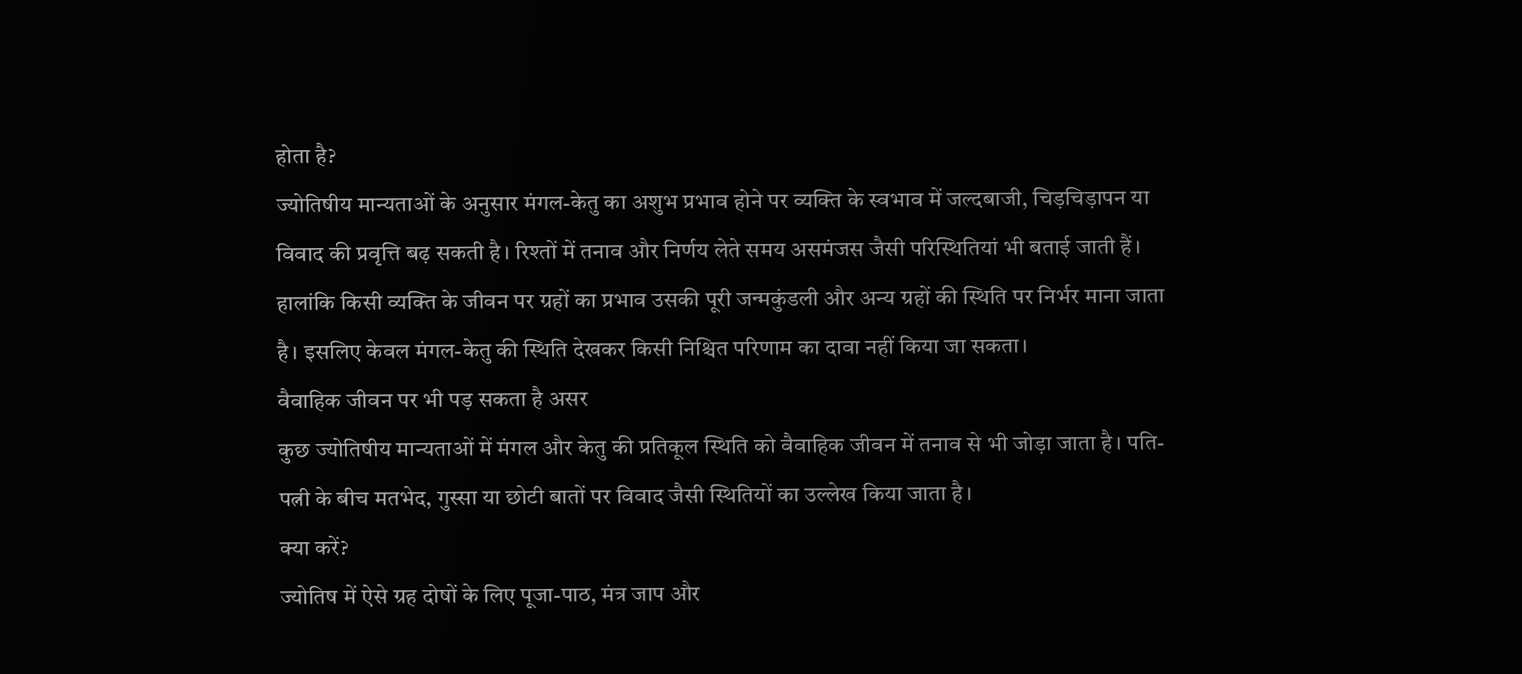होता है?
ज्योतिषीय मान्यताओं के अनुसार मंगल-केतु का अशुभ प्रभाव होने पर व्यक्ति के स्वभाव में जल्दबाजी, चिड़चिड़ापन या विवाद की प्रवृत्ति बढ़ सकती है। रिश्तों में तनाव और निर्णय लेते समय असमंजस जैसी परिस्थितियां भी बताई जाती हैं।
हालांकि किसी व्यक्ति के जीवन पर ग्रहों का प्रभाव उसकी पूरी जन्मकुंडली और अन्य ग्रहों की स्थिति पर निर्भर माना जाता है। इसलिए केवल मंगल-केतु की स्थिति देखकर किसी निश्चित परिणाम का दावा नहीं किया जा सकता।
वैवाहिक जीवन पर भी पड़ सकता है असर
कुछ ज्योतिषीय मान्यताओं में मंगल और केतु की प्रतिकूल स्थिति को वैवाहिक जीवन में तनाव से भी जोड़ा जाता है। पति-पत्नी के बीच मतभेद, गुस्सा या छोटी बातों पर विवाद जैसी स्थितियों का उल्लेख किया जाता है।
क्या करें?
ज्योतिष में ऐसे ग्रह दोषों के लिए पूजा-पाठ, मंत्र जाप और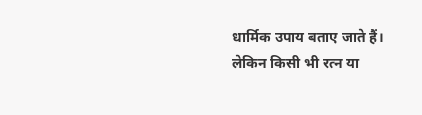धार्मिक उपाय बताए जाते हैं। लेकिन किसी भी रत्न या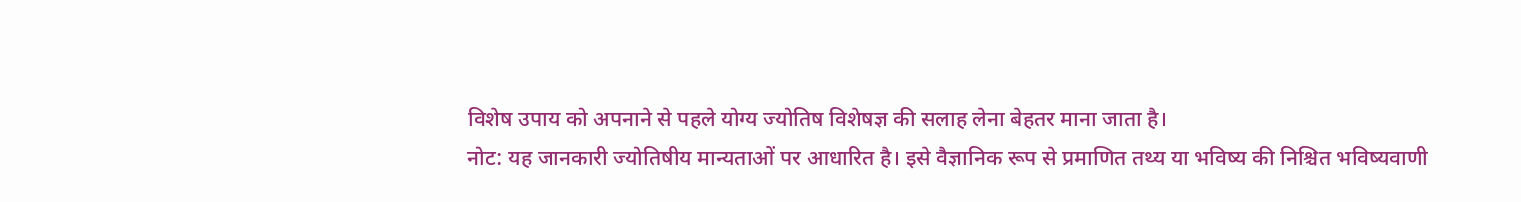विशेष उपाय को अपनाने से पहले योग्य ज्योतिष विशेषज्ञ की सलाह लेना बेहतर माना जाता है।
नोट: यह जानकारी ज्योतिषीय मान्यताओं पर आधारित है। इसे वैज्ञानिक रूप से प्रमाणित तथ्य या भविष्य की निश्चित भविष्यवाणी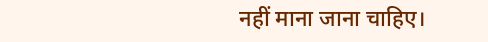नहीं माना जाना चाहिए।